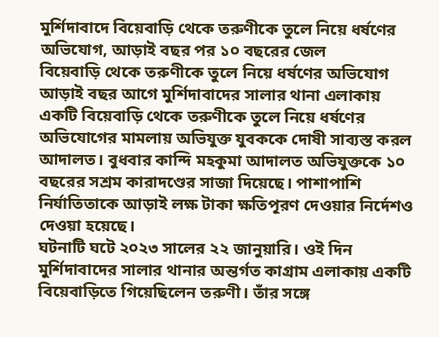মুর্শিদাবাদে বিয়েবাড়ি থেকে তরুণীকে তুলে নিয়ে ধর্ষণের অভিযোগ, আড়াই বছর পর ১০ বছরের জেল
বিয়েবাড়ি থেকে তরুণীকে তুলে নিয়ে ধর্ষণের অভিযোগ
আড়াই বছর আগে মুর্শিদাবাদের সালার থানা এলাকায় একটি বিয়েবাড়ি থেকে তরুণীকে তুলে নিয়ে ধর্ষণের অভিযোগের মামলায় অভিযুক্ত যুবককে দোষী সাব্যস্ত করল আদালত। বুধবার কান্দি মহকুমা আদালত অভিযুক্তকে ১০ বছরের সশ্রম কারাদণ্ডের সাজা দিয়েছে। পাশাপাশি নির্যাতিতাকে আড়াই লক্ষ টাকা ক্ষতিপূরণ দেওয়ার নির্দেশও দেওয়া হয়েছে।
ঘটনাটি ঘটে ২০২৩ সালের ২২ জানুয়ারি। ওই দিন মুর্শিদাবাদের সালার থানার অন্তর্গত কাগ্রাম এলাকায় একটি বিয়েবাড়িতে গিয়েছিলেন তরুণী। তাঁর সঙ্গে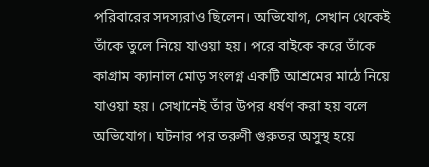পরিবারের সদস্যরাও ছিলেন। অভিযোগ, সেখান থেকেই তাঁকে তুলে নিয়ে যাওয়া হয়। পরে বাইকে করে তাঁকে কাগ্রাম ক্যানাল মোড় সংলগ্ন একটি আশ্রমের মাঠে নিয়ে যাওয়া হয়। সেখানেই তাঁর উপর ধর্ষণ করা হয় বলে অভিযোগ। ঘটনার পর তরুণী গুরুতর অসুস্থ হয়ে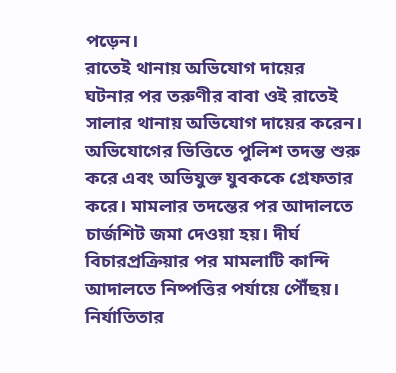পড়েন।
রাতেই থানায় অভিযোগ দায়ের
ঘটনার পর তরুণীর বাবা ওই রাতেই সালার থানায় অভিযোগ দায়ের করেন। অভিযোগের ভিত্তিতে পুলিশ তদন্ত শুরু করে এবং অভিযুক্ত যুবককে গ্রেফতার করে। মামলার তদন্তের পর আদালতে চার্জশিট জমা দেওয়া হয়। দীর্ঘ বিচারপ্রক্রিয়ার পর মামলাটি কান্দি আদালতে নিষ্পত্তির পর্যায়ে পৌঁছয়।
নির্যাতিতার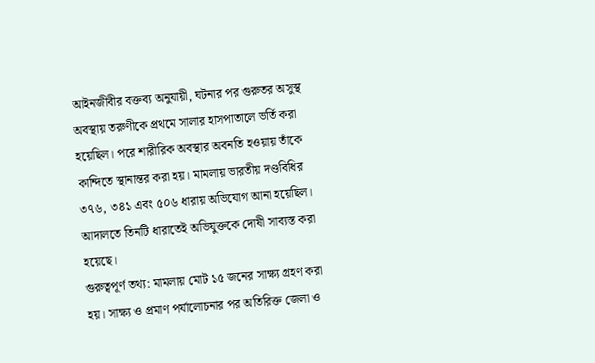আইনজীবীর বক্তব্য অনুযায়ী, ঘটনার পর গুরুতর অসুস্থ অবস্থায় তরুণীকে প্রথমে সালার হাসপাতালে ভর্তি করা হয়েছিল। পরে শারীরিক অবস্থার অবনতি হওয়ায় তাঁকে কান্দিতে স্থানান্তর করা হয়। মামলায় ভারতীয় দণ্ডবিধির ৩৭৬, ৩৪১ এবং ৫০৬ ধারায় অভিযোগ আনা হয়েছিল। আদালতে তিনটি ধারাতেই অভিযুক্তকে দোষী সাব্যস্ত করা হয়েছে।
গুরুত্বপূর্ণ তথ্য: মামলায় মোট ১৫ জনের সাক্ষ্য গ্রহণ করা হয়। সাক্ষ্য ও প্রমাণ পর্যালোচনার পর অতিরিক্ত জেলা ও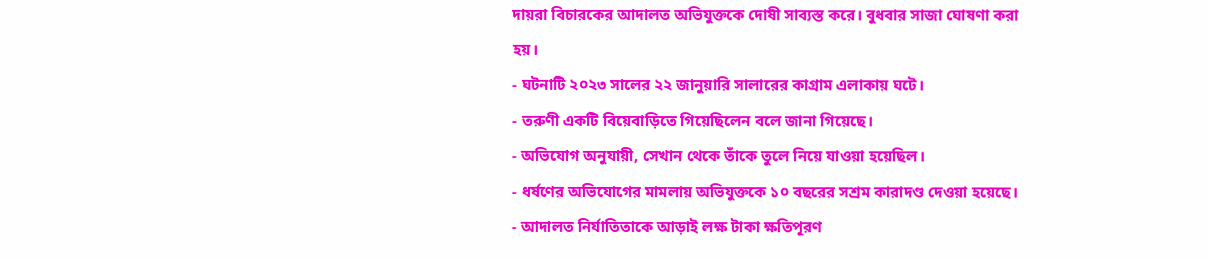দায়রা বিচারকের আদালত অভিযুক্তকে দোষী সাব্যস্ত করে। বুধবার সাজা ঘোষণা করা হয়।
- ঘটনাটি ২০২৩ সালের ২২ জানুয়ারি সালারের কাগ্রাম এলাকায় ঘটে।
- তরুণী একটি বিয়েবাড়িতে গিয়েছিলেন বলে জানা গিয়েছে।
- অভিযোগ অনুযায়ী, সেখান থেকে তাঁকে তুলে নিয়ে যাওয়া হয়েছিল।
- ধর্ষণের অভিযোগের মামলায় অভিযুক্তকে ১০ বছরের সশ্রম কারাদণ্ড দেওয়া হয়েছে।
- আদালত নির্যাতিতাকে আড়াই লক্ষ টাকা ক্ষতিপূরণ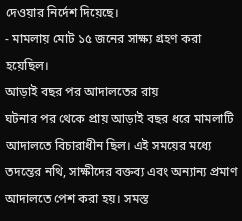দেওয়ার নির্দেশ দিয়েছে।
- মামলায় মোট ১৫ জনের সাক্ষ্য গ্রহণ করা হয়েছিল।
আড়াই বছর পর আদালতের রায়
ঘটনার পর থেকে প্রায় আড়াই বছর ধরে মামলাটি আদালতে বিচারাধীন ছিল। এই সময়ের মধ্যে তদন্তের নথি, সাক্ষীদের বক্তব্য এবং অন্যান্য প্রমাণ আদালতে পেশ করা হয়। সমস্ত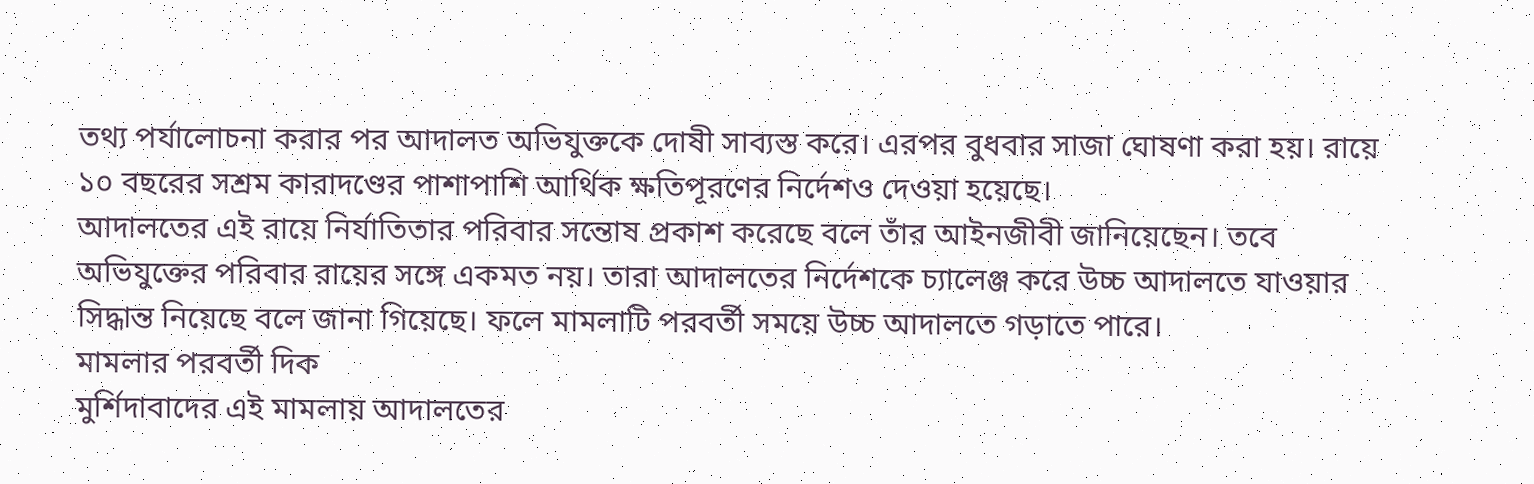তথ্য পর্যালোচনা করার পর আদালত অভিযুক্তকে দোষী সাব্যস্ত করে। এরপর বুধবার সাজা ঘোষণা করা হয়। রায়ে ১০ বছরের সশ্রম কারাদণ্ডের পাশাপাশি আর্থিক ক্ষতিপূরণের নির্দেশও দেওয়া হয়েছে।
আদালতের এই রায়ে নির্যাতিতার পরিবার সন্তোষ প্রকাশ করেছে বলে তাঁর আইনজীবী জানিয়েছেন। তবে অভিযুক্তের পরিবার রায়ের সঙ্গে একমত নয়। তারা আদালতের নির্দেশকে চ্যালেঞ্জ করে উচ্চ আদালতে যাওয়ার সিদ্ধান্ত নিয়েছে বলে জানা গিয়েছে। ফলে মামলাটি পরবর্তী সময়ে উচ্চ আদালতে গড়াতে পারে।
মামলার পরবর্তী দিক
মুর্শিদাবাদের এই মামলায় আদালতের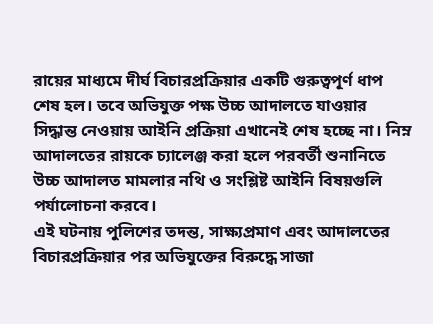রায়ের মাধ্যমে দীর্ঘ বিচারপ্রক্রিয়ার একটি গুরুত্বপূর্ণ ধাপ শেষ হল। তবে অভিযুক্ত পক্ষ উচ্চ আদালতে যাওয়ার সিদ্ধান্ত নেওয়ায় আইনি প্রক্রিয়া এখানেই শেষ হচ্ছে না। নিম্ন আদালতের রায়কে চ্যালেঞ্জ করা হলে পরবর্তী শুনানিতে উচ্চ আদালত মামলার নথি ও সংশ্লিষ্ট আইনি বিষয়গুলি পর্যালোচনা করবে।
এই ঘটনায় পুলিশের তদন্ত, সাক্ষ্যপ্রমাণ এবং আদালতের বিচারপ্রক্রিয়ার পর অভিযুক্তের বিরুদ্ধে সাজা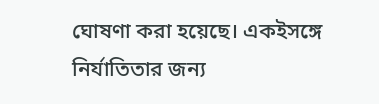ঘোষণা করা হয়েছে। একইসঙ্গে নির্যাতিতার জন্য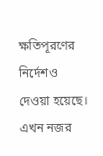ক্ষতিপূরণের নির্দেশও দেওয়া হয়েছে। এখন নজর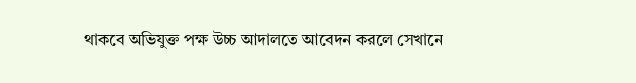থাকবে অভিযুক্ত পক্ষ উচ্চ আদালতে আবেদন করলে সেখানে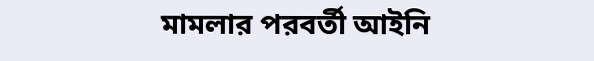মামলার পরবর্তী আইনি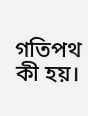গতিপথ কী হয়।